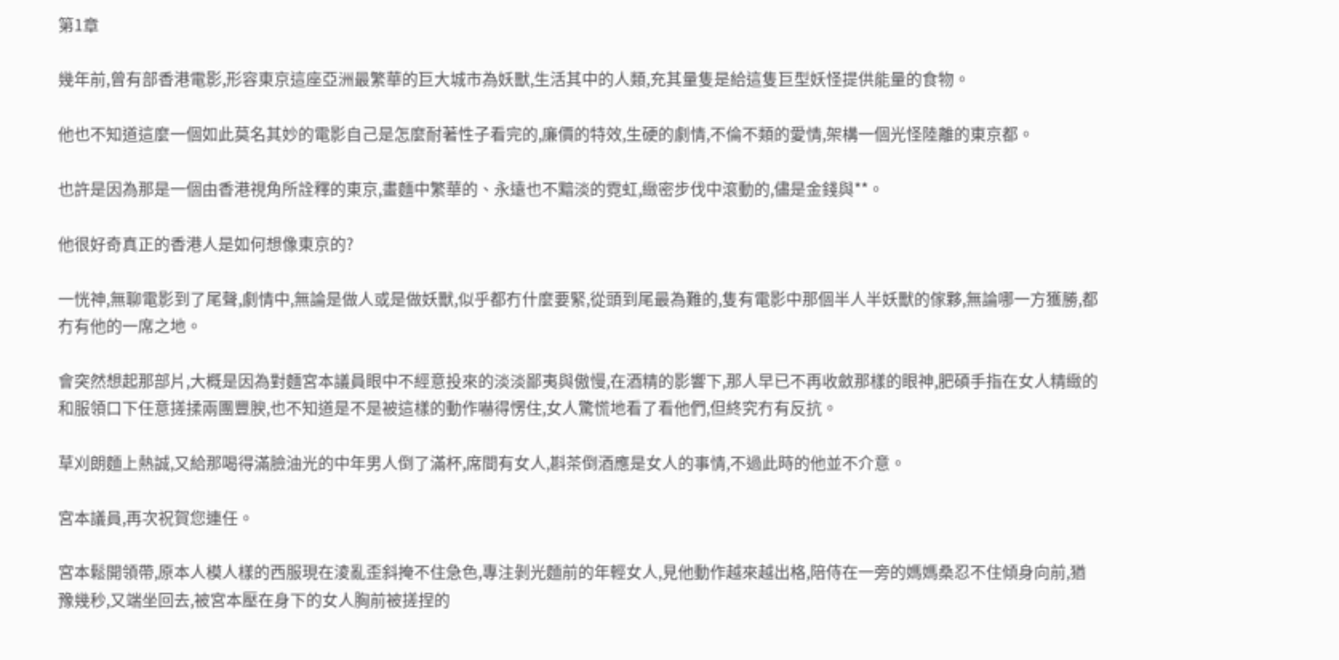第1章

幾年前,曾有部香港電影,形容東京這座亞洲最繁華的巨大城市為妖獸,生活其中的人類,充其量隻是給這隻巨型妖怪提供能量的食物。

他也不知道這麼一個如此莫名其妙的電影自己是怎麼耐著性子看完的,廉價的特效,生硬的劇情,不倫不類的愛情,架構一個光怪陸離的東京都。

也許是因為那是一個由香港視角所詮釋的東京,畫麵中繁華的、永遠也不黯淡的霓虹,緻密步伐中滾動的,儘是金錢與**。

他很好奇真正的香港人是如何想像東京的?

一恍神,無聊電影到了尾聲,劇情中,無論是做人或是做妖獸,似乎都冇什麼要緊,從頭到尾最為難的,隻有電影中那個半人半妖獸的傢夥,無論哪一方獲勝,都冇有他的一席之地。

會突然想起那部片,大概是因為對麵宮本議員眼中不經意投來的淡淡鄙夷與傲慢,在酒精的影響下,那人早已不再收斂那樣的眼神,肥碩手指在女人精緻的和服領口下任意搓揉兩團豐腴,也不知道是不是被這樣的動作嚇得愣住,女人驚慌地看了看他們,但終究冇有反抗。

草刈朗麵上熱誠,又給那喝得滿臉油光的中年男人倒了滿杯,席間有女人,斟茶倒酒應是女人的事情,不過此時的他並不介意。

宮本議員,再次祝賀您連任。

宮本鬆開領帶,原本人模人樣的西服現在淩亂歪斜掩不住急色,專注剝光麵前的年輕女人,見他動作越來越出格,陪侍在一旁的媽媽桑忍不住傾身向前,猶豫幾秒,又端坐回去,被宮本壓在身下的女人胸前被搓捏的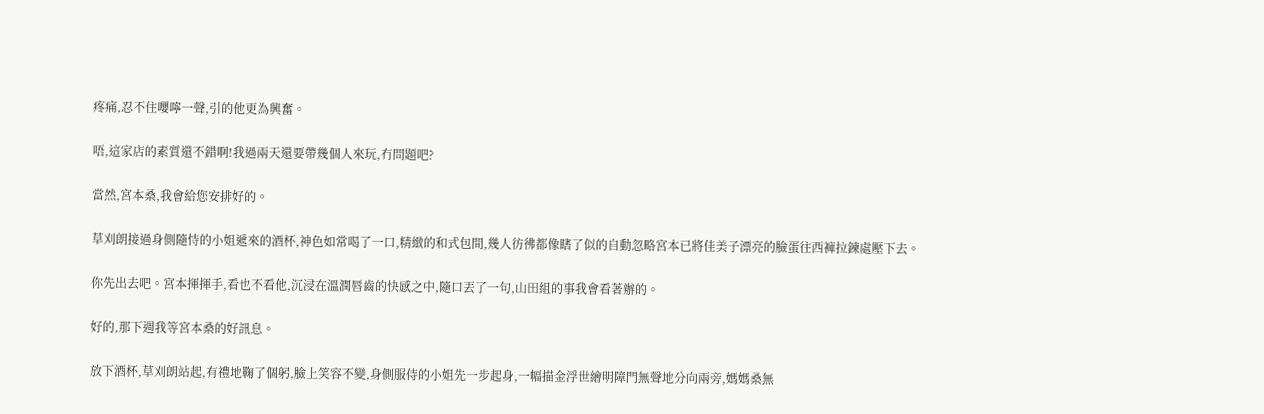疼痛,忍不住嚶嚀一聲,引的他更為興奮。

唔,這家店的素質還不錯啊!我過兩天還要帶幾個人來玩,冇問題吧?

當然,宮本桑,我會給您安排好的。

草刈朗接過身側隨恃的小姐遞來的酒杯,神色如常喝了一口,精緻的和式包間,幾人彷彿都像瞎了似的自動忽略宮本已將佳美子漂亮的臉蛋往西褲拉鍊處壓下去。

你先出去吧。宮本揮揮手,看也不看他,沉浸在溫潤唇齒的快感之中,隨口丟了一句,山田組的事我會看著辦的。

好的,那下週我等宮本桑的好訊息。

放下酒杯,草刈朗站起,有禮地鞠了個躬,臉上笑容不變,身側服侍的小姐先一步起身,一幅描金浮世繪明障門無聲地分向兩旁,媽媽桑無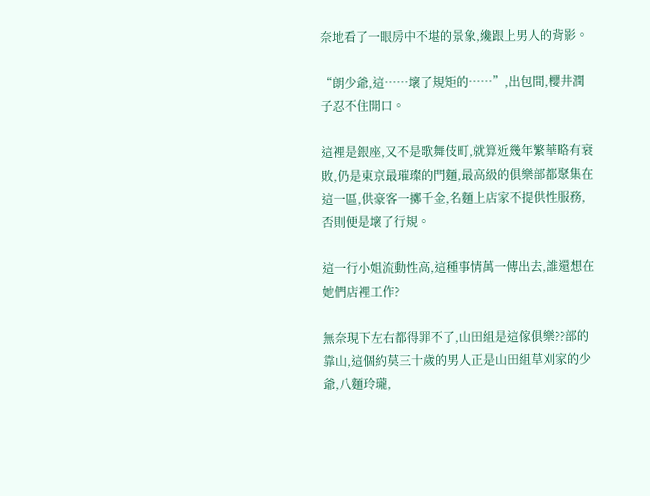奈地看了一眼房中不堪的景象,纔跟上男人的背影。

“朗少爺,這……壞了規矩的……”,出包間,櫻井潤子忍不住開口。

這裡是銀座,又不是歌舞伎町,就算近幾年繁華略有衰敗,仍是東京最璀璨的門麵,最高級的俱樂部都聚集在這一區,供豪客一擲千金,名麵上店家不提供性服務,否則便是壞了行規。

這一行小姐流動性高,這種事情萬一傳出去,誰還想在她們店裡工作?

無奈現下左右都得罪不了,山田組是這傢俱樂??部的靠山,這個約莫三十歲的男人正是山田組草刈家的少爺,八麵玲瓏,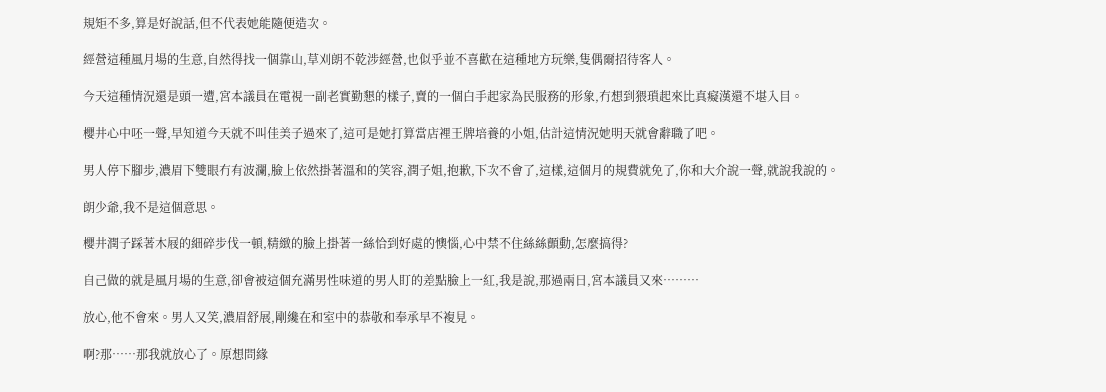規矩不多,算是好說話,但不代表她能隨便造次。

經營這種風月場的生意,自然得找一個靠山,草刈朗不乾涉經營,也似乎並不喜歡在這種地方玩樂,隻偶爾招待客人。

今天這種情況還是頭一遭,宮本議員在電視一副老實勤懇的樣子,賣的一個白手起家為民服務的形象,冇想到猥瑣起來比真癡漢還不堪入目。

櫻井心中呸一聲,早知道今天就不叫佳美子過來了,這可是她打算當店裡王牌培養的小姐,估計這情況她明天就會辭職了吧。

男人停下腳步,濃眉下雙眼冇有波瀾,臉上依然掛著溫和的笑容,潤子姐,抱歉,下次不會了,這樣,這個月的規費就免了,你和大介說一聲,就說我說的。

朗少爺,我不是這個意思。

櫻井潤子踩著木屐的細碎步伐一頓,精緻的臉上掛著一絲恰到好處的懊惱,心中禁不住絲絲顫動,怎麼搞得?

自己做的就是風月場的生意,卻會被這個充滿男性味道的男人盯的差點臉上一紅,我是說,那過兩日,宮本議員又來………

放心,他不會來。男人又笑,濃眉舒展,剛纔在和室中的恭敬和奉承早不複見。

啊?那……那我就放心了。原想問緣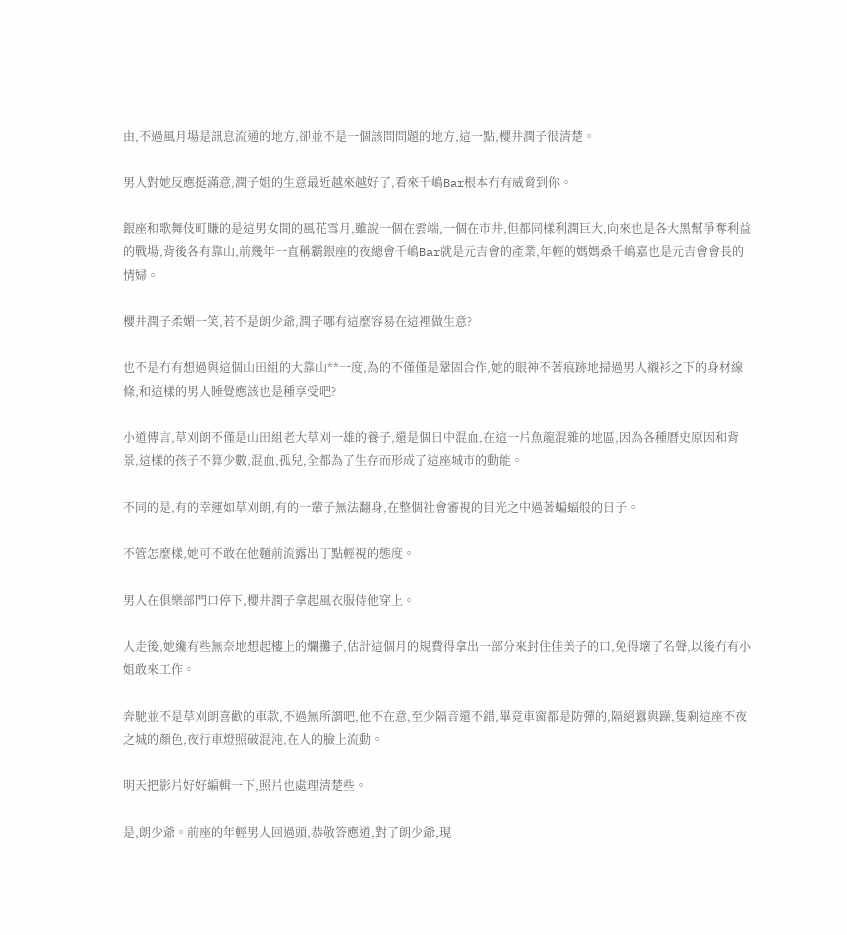由,不過風月場是訊息流通的地方,卻並不是一個該問問題的地方,這一點,櫻井潤子很清楚。

男人對她反應挺滿意,潤子姐的生意最近越來越好了,看來千嶋Bar根本冇有威脅到你。

銀座和歌舞伎町賺的是這男女間的風花雪月,雖說一個在雲端,一個在市井,但都同樣利潤巨大,向來也是各大黑幫爭奪利益的戰場,背後各有靠山,前幾年一直稱霸銀座的夜總會千嶋Bar就是元吉會的產業,年輕的媽媽桑千嶋嘉也是元吉會會長的情婦。

櫻井潤子柔媚一笑,若不是朗少爺,潤子哪有這麼容易在這裡做生意?

也不是冇有想過與這個山田組的大靠山**一度,為的不僅僅是鞏固合作,她的眼神不著痕跡地掃過男人襯衫之下的身材線條,和這樣的男人睡覺應該也是種享受吧?

小道傳言,草刈朗不僅是山田組老大草刈一雄的養子,還是個日中混血,在這一片魚龍混雜的地區,因為各種曆史原因和背景,這樣的孩子不算少數,混血,孤兒,全都為了生存而形成了這座城市的動能。

不同的是,有的幸運如草刈朗,有的一輩子無法翻身,在整個社會審視的目光之中過著蝙蝠般的日子。

不管怎麼樣,她可不敢在他麵前流露出丁點輕視的態度。

男人在俱樂部門口停下,櫻井潤子拿起風衣服侍他穿上。

人走後,她纔有些無奈地想起樓上的爛攤子,估計這個月的規費得拿出一部分來封住佳美子的口,免得壞了名聲,以後冇有小姐敢來工作。

奔馳並不是草刈朗喜歡的車款,不過無所謂吧,他不在意,至少隔音還不錯,畢竟車窗都是防彈的,隔絕囂與躁,隻剩這座不夜之城的顏色,夜行車燈照破混沌,在人的臉上流動。

明天把影片好好編輯一下,照片也處理清楚些。

是,朗少爺。前座的年輕男人回過頭,恭敬答應道,對了朗少爺,現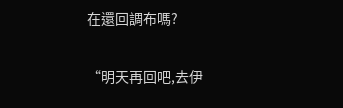在還回調布嗎?

“明天再回吧,去伊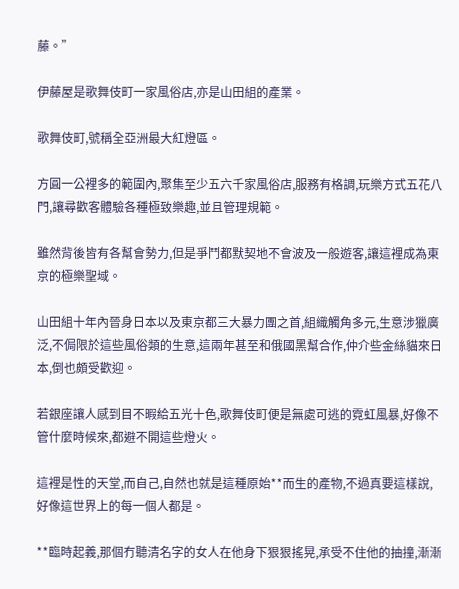藤。”

伊藤屋是歌舞伎町一家風俗店,亦是山田組的產業。

歌舞伎町,號稱全亞洲最大紅燈區。

方圓一公裡多的範圍內,聚集至少五六千家風俗店,服務有格調,玩樂方式五花八門,讓尋歡客體驗各種極致樂趣,並且管理規範。

雖然背後皆有各幫會勢力,但是爭鬥都默契地不會波及一般遊客,讓這裡成為東京的極樂聖域。

山田組十年內晉身日本以及東京都三大暴力團之首,組織觸角多元,生意涉獵廣泛,不侷限於這些風俗類的生意,這兩年甚至和俄國黑幫合作,仲介些金絲貓來日本,倒也頗受歡迎。

若銀座讓人感到目不暇給五光十色,歌舞伎町便是無處可逃的霓虹風暴,好像不管什麼時候來,都避不開這些燈火。

這裡是性的天堂,而自己,自然也就是這種原始**而生的產物,不過真要這樣說,好像這世界上的每一個人都是。

**臨時起義,那個冇聽清名字的女人在他身下狠狠搖晃,承受不住他的抽撞,漸漸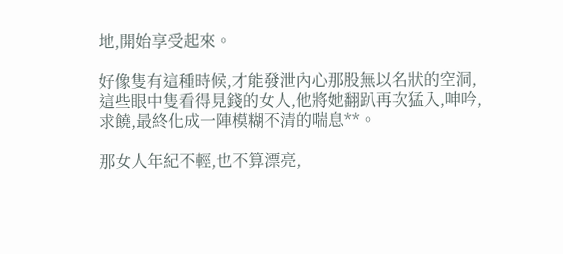地,開始享受起來。

好像隻有這種時候,才能發泄內心那股無以名狀的空洞,這些眼中隻看得見錢的女人,他將她翻趴再次猛入,呻吟,求饒,最終化成一陣模糊不清的喘息**。

那女人年紀不輕,也不算漂亮,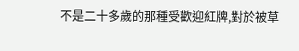不是二十多歲的那種受歡迎紅牌,對於被草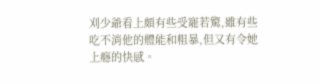刈少爺看上頗有些受寵若驚,雖有些吃不消他的體能和粗暴,但又有令她上癮的快感。